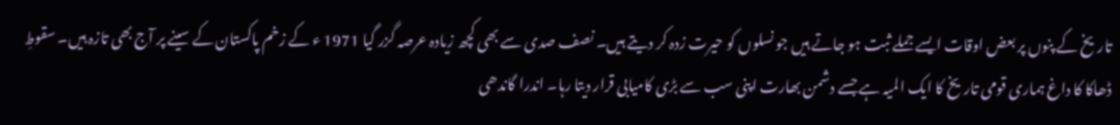تاریخ کے پنوں پر بعض اوقات ایسے جملے ثبت ہو جاتے ہیں جو نسلوں کو حیرت زدہ کر دیتے ہیں۔ نصف صدی سے بھی کچھ زیادہ عرصہ گزر گیا 1971 ء کے زخم پاکستان کے سینے پر آج بھی تازہ ہیں۔ سقوطِ ڈھاکا کا داغ ہماری قومی تاریخ کا ایک المیہ ہے جسے دشمن بھارت اپنی سب سے بڑی کامیابی قرار دیتا رہا۔ اندرا گاندھی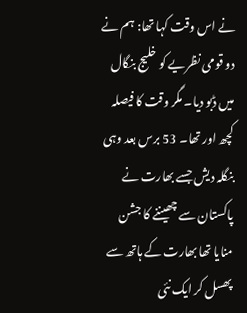نے اس وقت کہا تھا: ہم نے دو قومی نظریے کو خلیج بنگال میں ڈبو دیا۔ مگر وقت کا فیصلہ کچھ اور تھا۔ 53 برس بعد وہی بنگلہ دیش جسے بھارت نے پاکستان سے چھیننے کا جشن منایا تھا بھارت کے ہاتھ سے پھسل کر ایک نئی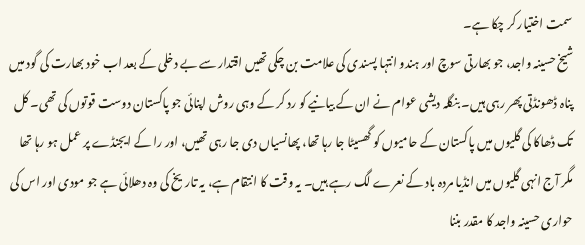سمت اختیار کر چکا ہے۔
شیخ حسینہ واجد، جو بھارتی سوچ اور ہندو انتہا پسندی کی علامت بن چکی تھیں اقتدار سے بے دخلی کے بعد اب خود بھارت کی گود میں پناہ ڈھونڈتی پھر رہی ہیں۔ بنگلہ دیشی عوام نے ان کے بیانیے کو رد کر کے وہی روش اپنائی جو پاکستان دوست قوتوں کی تھی۔ کل تک ڈھاکا کی گلیوں میں پاکستان کے حامیوں کو گھسیٹا جا رہا تھا، پھانسیاں دی جا رہی تھیں، اور را کے ایجنڈے پر عمل ہو رہا تھا مگر آج انہی گلیوں میں انڈیا مردہ باد کے نعرے لگ رہے ہیں۔ یہ وقت کا انتقام ہے، یہ تاریخ کی وہ دھلائی ہے جو مودی اور اس کی حواری حسینہ واجد کا مقدر بننا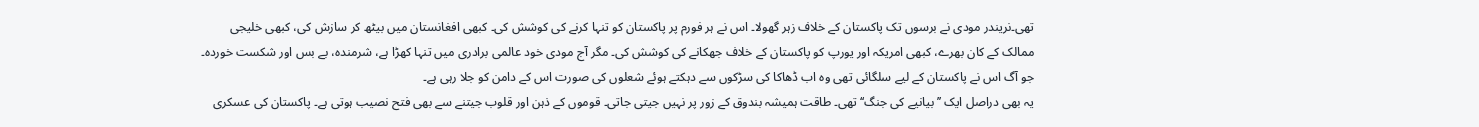تھی۔نریندر مودی نے برسوں تک پاکستان کے خلاف زہر گھولا۔ اس نے ہر فورم پر پاکستان کو تنہا کرنے کی کوشش کی۔ کبھی افغانستان میں بیٹھ کر سازش کی، کبھی خلیجی ممالک کے کان بھرے، کبھی امریکہ اور یورپ کو پاکستان کے خلاف جھکانے کی کوشش کی۔ مگر آج مودی خود عالمی برادری میں تنہا کھڑا ہے، شرمندہ، بے بس اور شکست خوردہ۔ جو آگ اس نے پاکستان کے لیے سلگائی تھی وہ اب ڈھاکا کی سڑکوں سے دہکتے ہوئے شعلوں کی صورت اس کے دامن کو جلا رہی ہے۔
یہ بھی دراصل ایک ’’بیانیے کی جنگ‘‘ تھی۔ طاقت ہمیشہ بندوق کے زور پر نہیں جیتی جاتی۔ قوموں کے ذہن اور قلوب جیتنے سے بھی فتح نصیب ہوتی ہے۔ پاکستان کی عسکری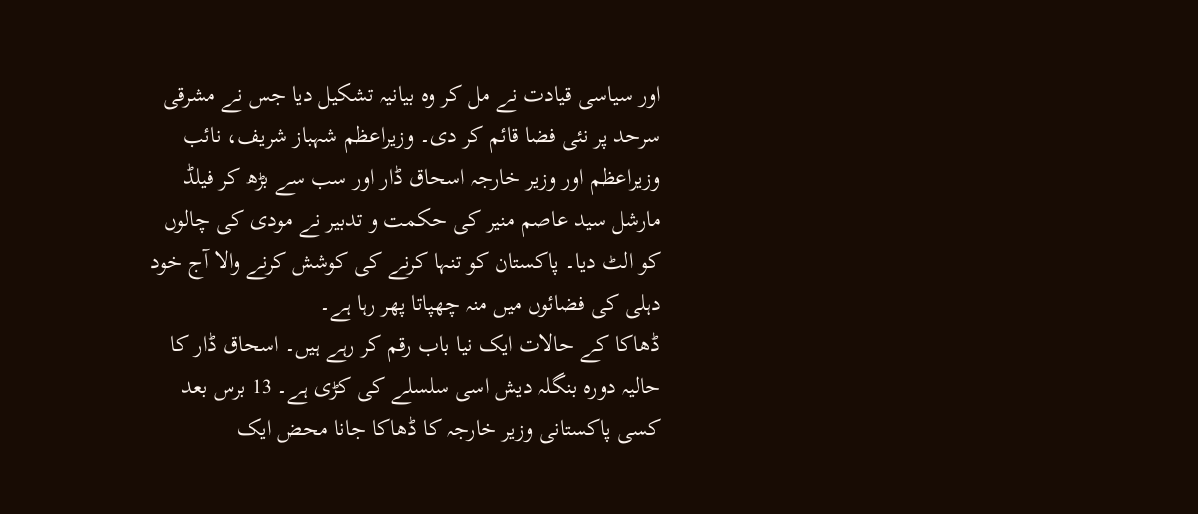اور سیاسی قیادت نے مل کر وہ بیانیہ تشکیل دیا جس نے مشرقی سرحد پر نئی فضا قائم کر دی۔ وزیراعظم شہباز شریف، نائب وزیراعظم اور وزیر خارجہ اسحاق ڈار اور سب سے بڑھ کر فیلڈ مارشل سید عاصم منیر کی حکمت و تدبیر نے مودی کی چالوں کو الٹ دیا۔ پاکستان کو تنہا کرنے کی کوشش کرنے والا آج خود دہلی کی فضائوں میں منہ چھپاتا پھر رہا ہے۔
ڈھاکا کے حالات ایک نیا باب رقم کر رہے ہیں۔ اسحاق ڈار کا حالیہ دورہ بنگلہ دیش اسی سلسلے کی کڑی ہے۔ 13 برس بعد کسی پاکستانی وزیر خارجہ کا ڈھاکا جانا محض ایک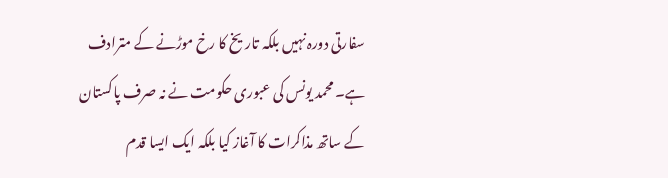سفارتی دورہ نہیں بلکہ تاریخ کا رخ موڑنے کے مترادف ہے۔ محمد یونس کی عبوری حکومت نے نہ صرف پاکستان کے ساتھ مذاکرات کا آغاز کیا بلکہ ایک ایسا قدم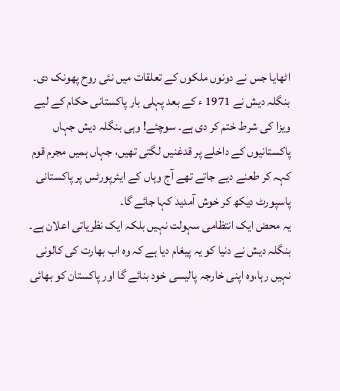اٹھایا جس نے دونوں ملکوں کے تعلقات میں نئی روح پھونک دی۔ بنگلہ دیش نے 1971 ء کے بعد پہلی بار پاکستانی حکام کے لیے ویزا کی شرط ختم کر دی ہے۔ سوچئے! وہی بنگلہ دیش جہاں پاکستانیوں کے داخلے پر قدغنیں لگتی تھیں، جہاں ہمیں مجرم قوم کہہ کر طعنے دیے جاتے تھے آج وہاں کے ایئرپورٹس پر پاکستانی پاسپورٹ دیکھ کر خوش آمدید کہا جائے گا۔
یہ محض ایک انتظامی سہولت نہیں بلکہ ایک نظریاتی اعلان ہے۔ بنگلہ دیش نے دنیا کو یہ پیغام دیا ہے کہ وہ اب بھارت کی کالونی نہیں رہا،وہ اپنی خارجہ پالیسی خود بنائے گا اور پاکستان کو بھائی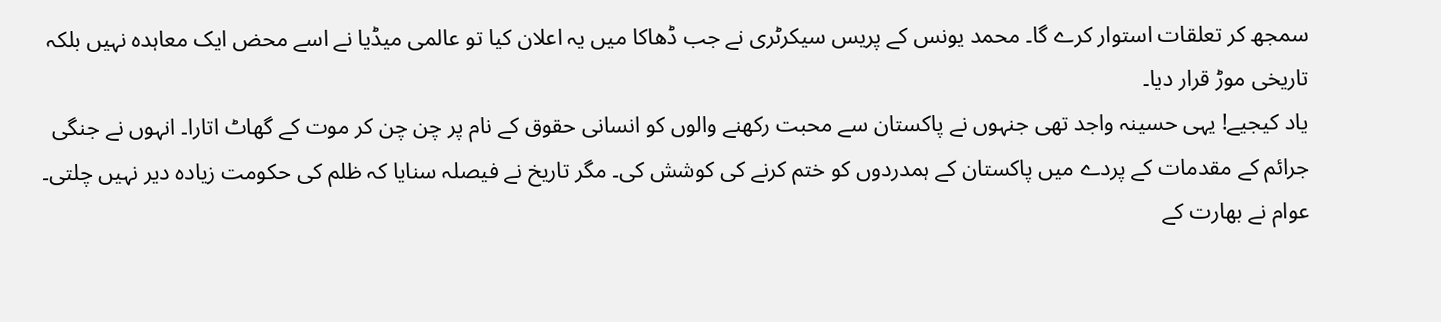سمجھ کر تعلقات استوار کرے گا۔ محمد یونس کے پریس سیکرٹری نے جب ڈھاکا میں یہ اعلان کیا تو عالمی میڈیا نے اسے محض ایک معاہدہ نہیں بلکہ تاریخی موڑ قرار دیا۔
یاد کیجیے! یہی حسینہ واجد تھی جنہوں نے پاکستان سے محبت رکھنے والوں کو انسانی حقوق کے نام پر چن چن کر موت کے گھاٹ اتارا۔ انہوں نے جنگی جرائم کے مقدمات کے پردے میں پاکستان کے ہمدردوں کو ختم کرنے کی کوشش کی۔ مگر تاریخ نے فیصلہ سنایا کہ ظلم کی حکومت زیادہ دیر نہیں چلتی۔ عوام نے بھارت کے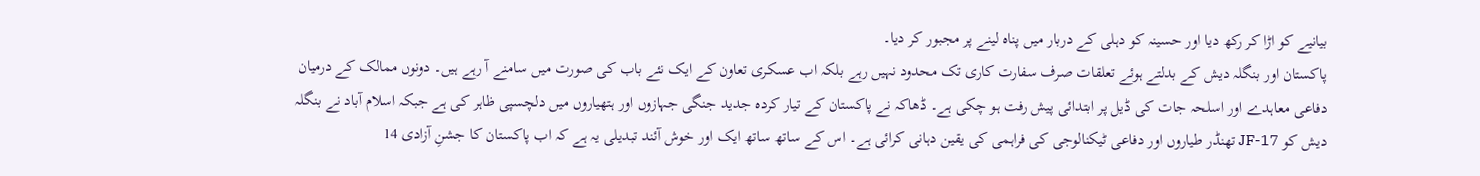بیانیے کو اڑا کر رکھ دیا اور حسینہ کو دہلی کے دربار میں پناہ لینے پر مجبور کر دیا۔
پاکستان اور بنگلہ دیش کے بدلتے ہوئے تعلقات صرف سفارت کاری تک محدود نہیں رہے بلکہ اب عسکری تعاون کے ایک نئے باب کی صورت میں سامنے آ رہے ہیں۔ دونوں ممالک کے درمیان دفاعی معاہدے اور اسلحہ جات کی ڈیل پر ابتدائی پیش رفت ہو چکی ہے۔ ڈھاکہ نے پاکستان کے تیار کردہ جدید جنگی جہازوں اور ہتھیاروں میں دلچسپی ظاہر کی ہے جبکہ اسلام آباد نے بنگلہ دیش کو JF-17 تھنڈر طیاروں اور دفاعی ٹیکنالوجی کی فراہمی کی یقین دہانی کرائی ہے۔ اس کے ساتھ ساتھ ایک اور خوش آئند تبدیلی یہ ہے کہ اب پاکستان کا جشنِ آزادی 14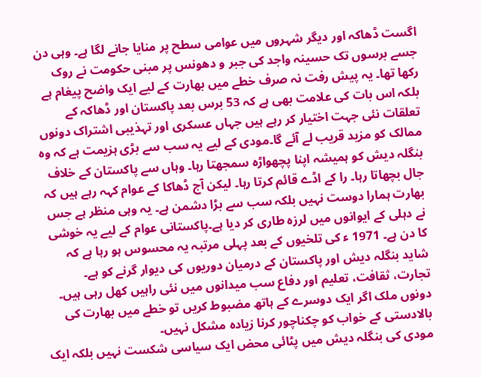اگست ڈھاکہ اور دیگر شہروں میں عوامی سطح پر منایا جانے لگا ہے۔ وہی دن جسے برسوں تک حسینہ واجد کی جبر و دھونس پر مبنی حکومت نے روک رکھا تھا۔ یہ پیش رفت نہ صرف خطے میں بھارت کے لیے ایک واضح پیغام ہے بلکہ اس بات کی علامت بھی ہے کہ 53 برس بعد پاکستان اور ڈھاکہ کے تعلقات نئی جہت اختیار کر رہے ہیں جہاں عسکری اور تہذیبی اشتراک دونوں ممالک کو مزید قریب لے آئے گا۔مودی کے لیے یہ سب سے بڑی ہزیمت ہے کہ وہ بنگلہ دیش کو ہمیشہ اپنا پچھواڑہ سمجھتا رہا۔ وہاں سے پاکستان کے خلاف جال بچھاتا رہا۔ را کے اڈے قائم کرتا رہا۔ لیکن آج ڈھاکا کے عوام کہہ رہے ہیں کہ بھارت ہمارا دوست نہیں بلکہ سب سے بڑا دشمن ہے۔ یہ وہی منظر ہے جس نے دہلی کے ایوانوں میں لرزہ طاری کر دیا ہے۔پاکستانی عوام کے لیے یہ خوشی کا دن ہے۔ 1971 ء کی تلخیوں کے بعد پہلی مرتبہ یہ محسوس ہو رہا ہے کہ شاید بنگلہ دیش اور پاکستان کے درمیان دوریوں کی دیوار گرنے کو ہے۔ تجارت، ثقافت، تعلیم اور دفاع سب میدانوں میں نئی راہیں کھل رہی ہیں۔ دونوں ملک اگر ایک دوسرے کے ہاتھ مضبوط کریں تو خطے میں بھارت کی بالادستی کے خواب کو چکناچور کرنا زیادہ مشکل نہیں۔
مودی کی بنگلہ دیش میں پٹائی محض ایک سیاسی شکست نہیں بلکہ ایک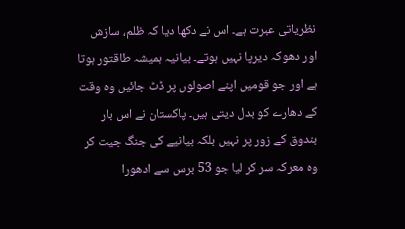نظریاتی عبرت ہے۔ اس نے دکھا دیا کہ ظلم، سازش اور دھوکہ دیرپا نہیں ہوتے۔ بیانیہ ہمیشہ طاقتور ہوتا ہے اور جو قومیں اپنے اصولوں پر ڈٹ جائیں وہ وقت کے دھارے کو بدل دیتی ہیں۔ پاکستان نے اس بار بندوق کے زور پر نہیں بلکہ بیانیے کی جنگ جیت کر وہ معرکہ سر کر لیا جو 53 برس سے ادھورا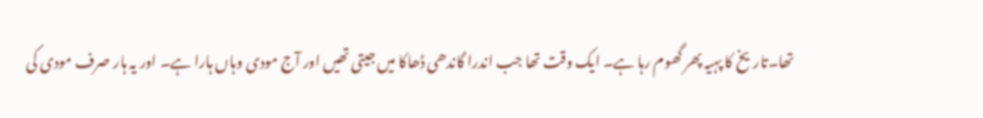تھا۔تاریخ کا پہیہ پھر گھوم رہا ہے۔ ایک وقت تھا جب اندرا گاندھی ڈھاکا میں جیتی تھیں اور آج مودی وہاں ہارا ہے۔ اور یہ ہار صرف مودی کی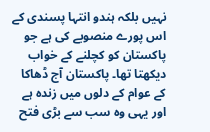نہیں بلکہ ہندو انتہا پسندی کے اس پورے منصوبے کی ہے جو پاکستان کو کچلنے کے خواب دیکھتا تھا۔ پاکستان آج ڈھاکا کے عوام کے دلوں میں زندہ ہے اور یہی وہ سب سے بڑی فتح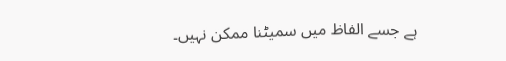ہے جسے الفاظ میں سمیٹنا ممکن نہیں۔